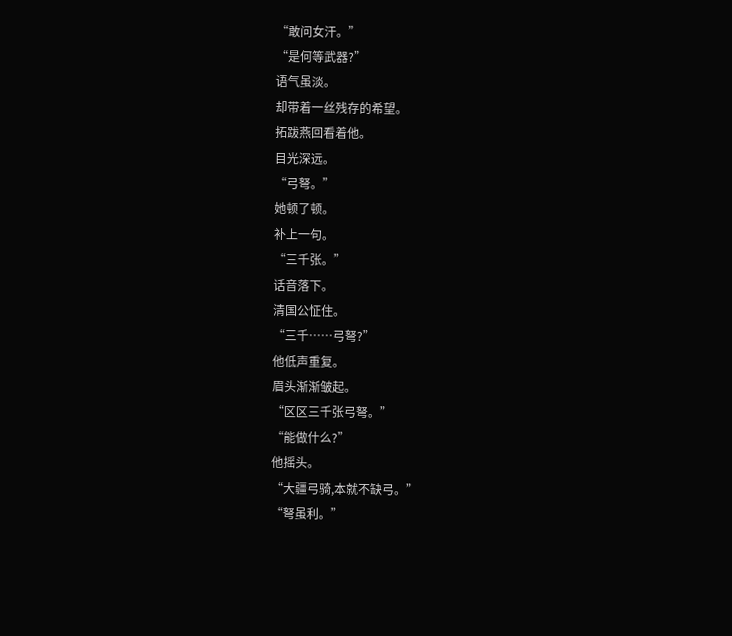“敢问女汗。”
“是何等武器?”
语气虽淡。
却带着一丝残存的希望。
拓跋燕回看着他。
目光深远。
“弓弩。”
她顿了顿。
补上一句。
“三千张。”
话音落下。
清国公怔住。
“三千……弓弩?”
他低声重复。
眉头渐渐皱起。
“区区三千张弓弩。”
“能做什么?”
他摇头。
“大疆弓骑,本就不缺弓。”
“弩虽利。”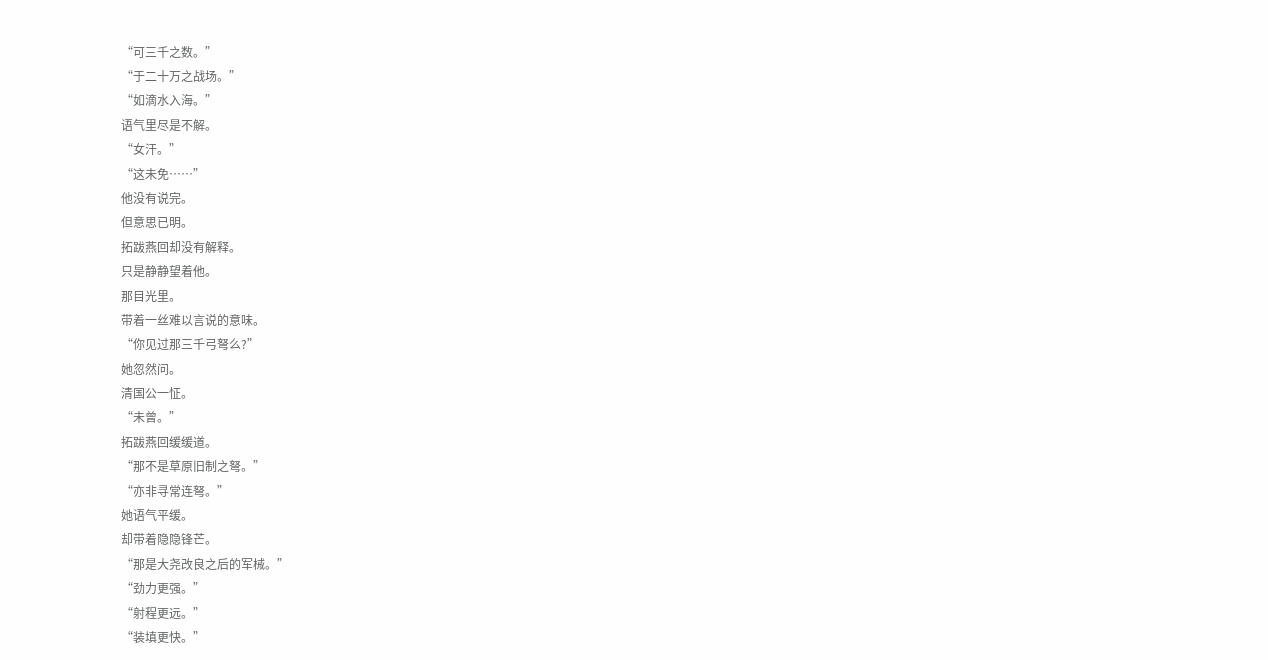“可三千之数。”
“于二十万之战场。”
“如滴水入海。”
语气里尽是不解。
“女汗。”
“这未免……”
他没有说完。
但意思已明。
拓跋燕回却没有解释。
只是静静望着他。
那目光里。
带着一丝难以言说的意味。
“你见过那三千弓弩么?”
她忽然问。
清国公一怔。
“未曾。”
拓跋燕回缓缓道。
“那不是草原旧制之弩。”
“亦非寻常连弩。”
她语气平缓。
却带着隐隐锋芒。
“那是大尧改良之后的军械。”
“劲力更强。”
“射程更远。”
“装填更快。”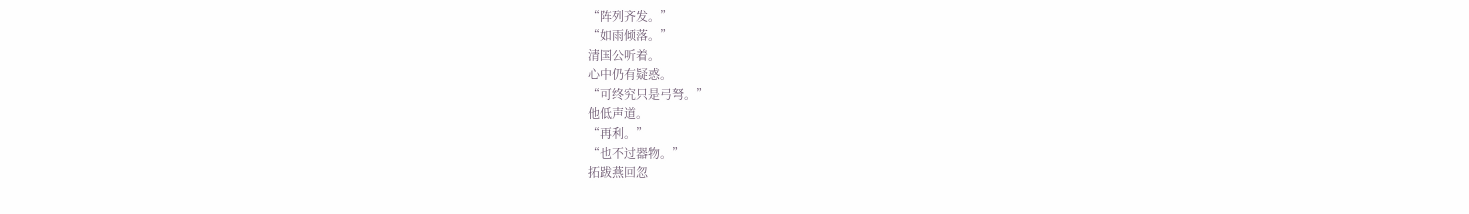“阵列齐发。”
“如雨倾落。”
清国公听着。
心中仍有疑惑。
“可终究只是弓弩。”
他低声道。
“再利。”
“也不过器物。”
拓跋燕回忽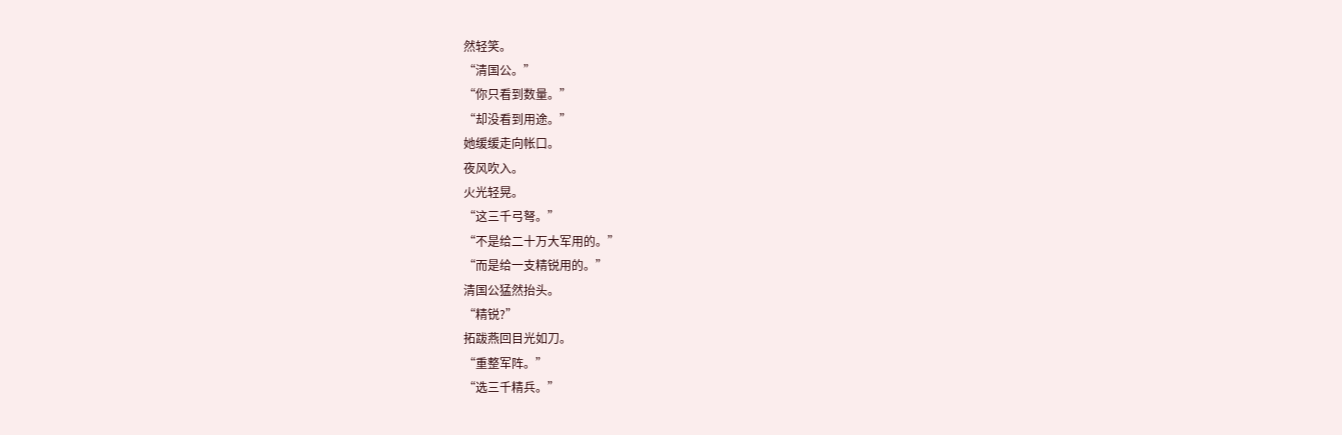然轻笑。
“清国公。”
“你只看到数量。”
“却没看到用途。”
她缓缓走向帐口。
夜风吹入。
火光轻晃。
“这三千弓弩。”
“不是给二十万大军用的。”
“而是给一支精锐用的。”
清国公猛然抬头。
“精锐?”
拓跋燕回目光如刀。
“重整军阵。”
“选三千精兵。”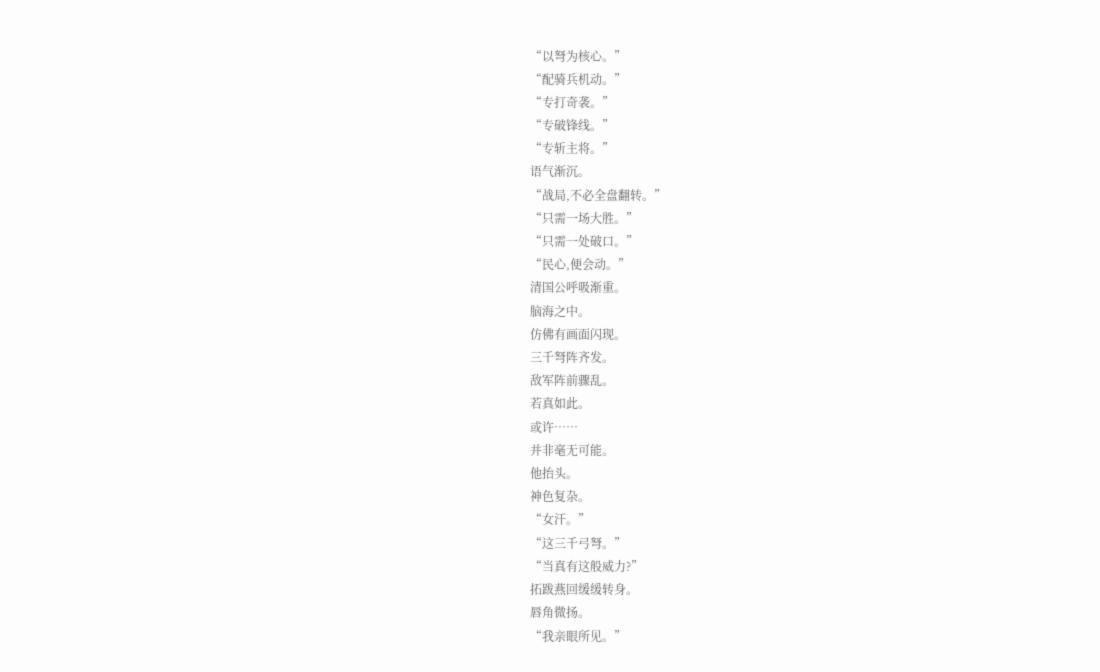“以弩为核心。”
“配骑兵机动。”
“专打奇袭。”
“专破锋线。”
“专斩主将。”
语气渐沉。
“战局,不必全盘翻转。”
“只需一场大胜。”
“只需一处破口。”
“民心,便会动。”
清国公呼吸渐重。
脑海之中。
仿佛有画面闪现。
三千弩阵齐发。
敌军阵前骤乱。
若真如此。
或许……
并非毫无可能。
他抬头。
神色复杂。
“女汗。”
“这三千弓弩。”
“当真有这般威力?”
拓跋燕回缓缓转身。
唇角微扬。
“我亲眼所见。”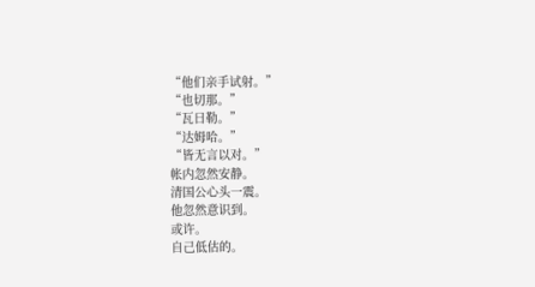“他们亲手试射。”
“也切那。”
“瓦日勒。”
“达姆哈。”
“皆无言以对。”
帐内忽然安静。
清国公心头一震。
他忽然意识到。
或许。
自己低估的。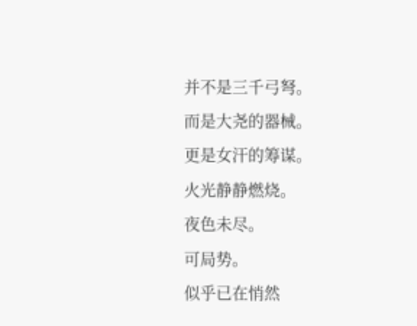并不是三千弓弩。
而是大尧的器械。
更是女汗的筹谋。
火光静静燃烧。
夜色未尽。
可局势。
似乎已在悄然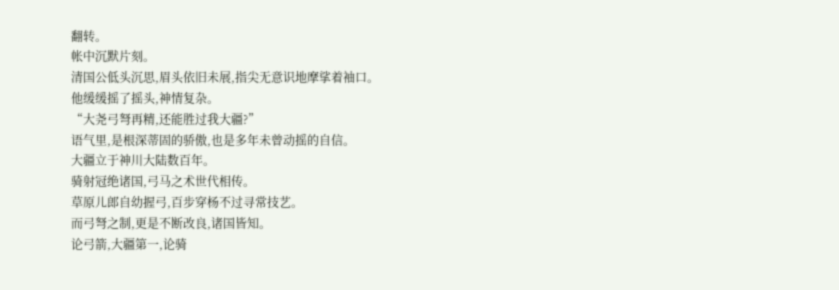翻转。
帐中沉默片刻。
清国公低头沉思,眉头依旧未展,指尖无意识地摩挲着袖口。
他缓缓摇了摇头,神情复杂。
“大尧弓弩再精,还能胜过我大疆?”
语气里,是根深蒂固的骄傲,也是多年未曾动摇的自信。
大疆立于神川大陆数百年。
骑射冠绝诸国,弓马之术世代相传。
草原儿郎自幼握弓,百步穿杨不过寻常技艺。
而弓弩之制,更是不断改良,诸国皆知。
论弓箭,大疆第一,论骑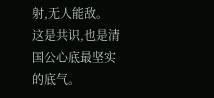射,无人能敌。
这是共识,也是清国公心底最坚实的底气。